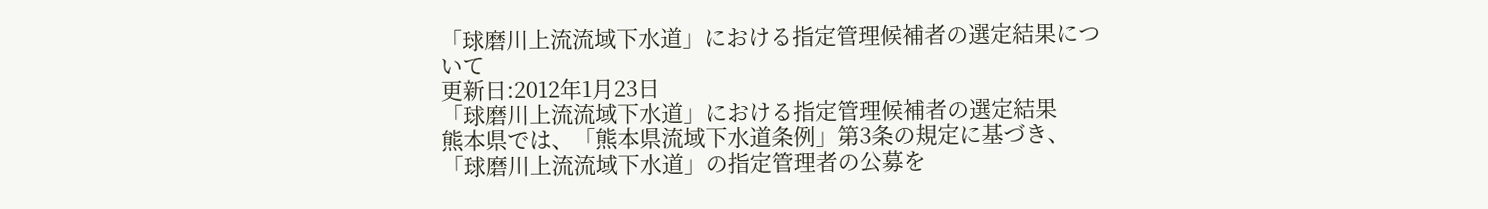「球磨川上流流域下水道」における指定管理候補者の選定結果について
更新日:2012年1月23日
「球磨川上流流域下水道」における指定管理候補者の選定結果
熊本県では、「熊本県流域下水道条例」第3条の規定に基づき、「球磨川上流流域下水道」の指定管理者の公募を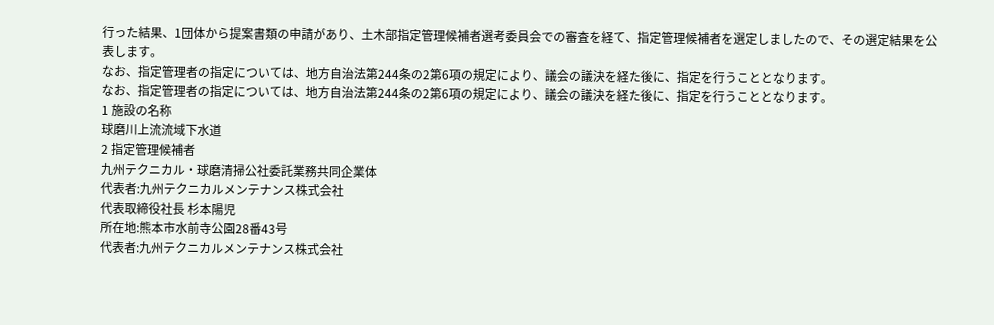行った結果、1団体から提案書類の申請があり、土木部指定管理候補者選考委員会での審査を経て、指定管理候補者を選定しましたので、その選定結果を公表します。
なお、指定管理者の指定については、地方自治法第244条の2第6項の規定により、議会の議決を経た後に、指定を行うこととなります。
なお、指定管理者の指定については、地方自治法第244条の2第6項の規定により、議会の議決を経た後に、指定を行うこととなります。
1 施設の名称
球磨川上流流域下水道
2 指定管理候補者
九州テクニカル・球磨清掃公社委託業務共同企業体
代表者:九州テクニカルメンテナンス株式会社
代表取締役社長 杉本陽児
所在地:熊本市水前寺公園28番43号
代表者:九州テクニカルメンテナンス株式会社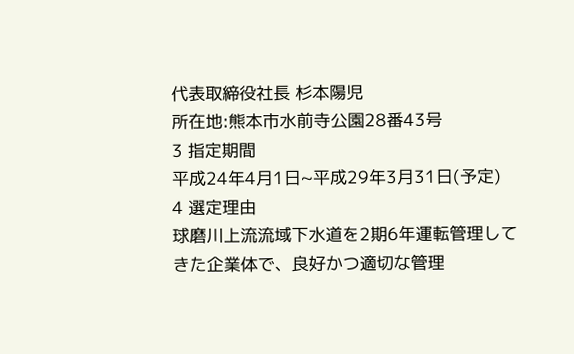代表取締役社長 杉本陽児
所在地:熊本市水前寺公園28番43号
3 指定期間
平成24年4月1日~平成29年3月31日(予定)
4 選定理由
球磨川上流流域下水道を2期6年運転管理してきた企業体で、良好かつ適切な管理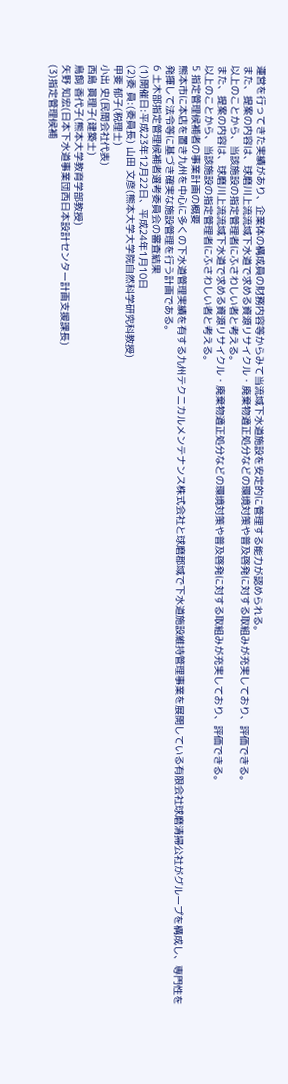運営を行ってきた実績があり、企業体の構成員の財務内容等からみて当流域下水道施設を安定的に管理する能力が認められる。
また、提案の内容は、球磨川上流流域下水道で求める資源リサイクル・廃棄物適正処分などの環境対策や普及啓発に対する取組みが充実しており、評価できる。
以上のことから、当該施設の指定管理者にふさわしい者と考える。
また、提案の内容は、球磨川上流流域下水道で求める資源リサイクル・廃棄物適正処分などの環境対策や普及啓発に対する取組みが充実しており、評価できる。
以上のことから、当該施設の指定管理者にふさわしい者と考える。
5 指定管理候補者の事業計画の概要
熊本市に本店を置き九州を中心に多くの下水道管理実績を有する九州テクニカルメンテナンス株式会社と球磨郡域で下水道施設維持管理事業を展開している有限会社球磨清掃公社がグループを構成し、専門性を発揮して法令等に基づき確実な施設管理を行う計画である。
6 土木部指定管理候補者選考委員会の審査結果
(1)開催日:平成23年12月22日、平成24年1月10日
(2)委 員:(委員長) 山田 文彦(熊本大学大学院自然科学研究科教授)
甲斐 郁子(税理士)
小出 史(民間会社代表)
西島 眞理子(建築士)
鳥飼 香代子(熊本大学教育学部教授)
矢野 知宏(日本下水道事業団西日本設計センター計画支援課長)
(3)指定管理候補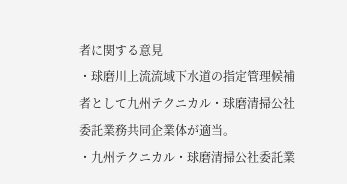者に関する意見
・球磨川上流流域下水道の指定管理候補者として九州テクニカル・球磨清掃公社委託業務共同企業体が適当。
・九州テクニカル・球磨清掃公社委託業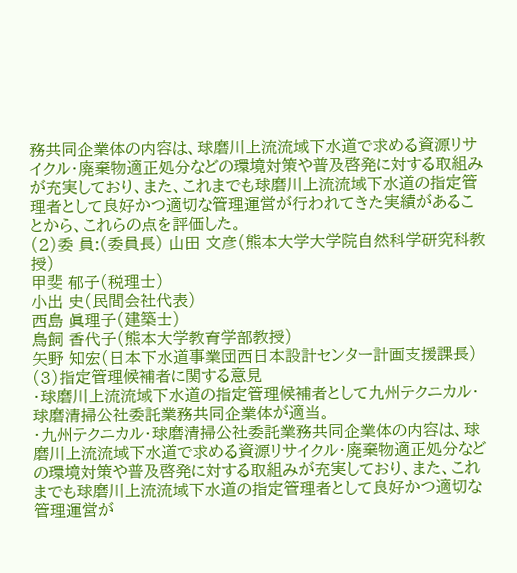務共同企業体の内容は、球磨川上流流域下水道で求める資源リサイクル・廃棄物適正処分などの環境対策や普及啓発に対する取組みが充実しており、また、これまでも球磨川上流流域下水道の指定管理者として良好かつ適切な管理運営が行われてきた実績があることから、これらの点を評価した。
(2)委 員:(委員長) 山田 文彦(熊本大学大学院自然科学研究科教授)
甲斐 郁子(税理士)
小出 史(民間会社代表)
西島 眞理子(建築士)
鳥飼 香代子(熊本大学教育学部教授)
矢野 知宏(日本下水道事業団西日本設計センター計画支援課長)
(3)指定管理候補者に関する意見
・球磨川上流流域下水道の指定管理候補者として九州テクニカル・球磨清掃公社委託業務共同企業体が適当。
・九州テクニカル・球磨清掃公社委託業務共同企業体の内容は、球磨川上流流域下水道で求める資源リサイクル・廃棄物適正処分などの環境対策や普及啓発に対する取組みが充実しており、また、これまでも球磨川上流流域下水道の指定管理者として良好かつ適切な管理運営が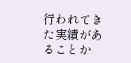行われてきた実績があることか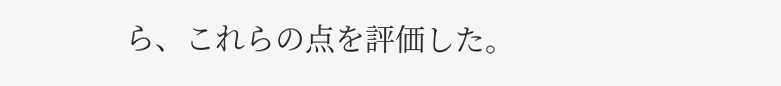ら、これらの点を評価した。